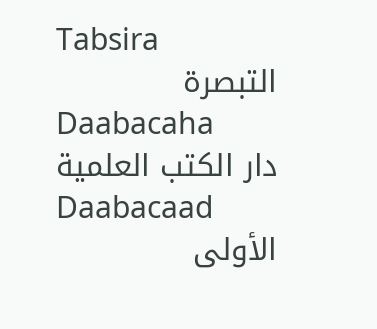Tabsira
التبصرة
Daabacaha
دار الكتب العلمية
Daabacaad
الأولى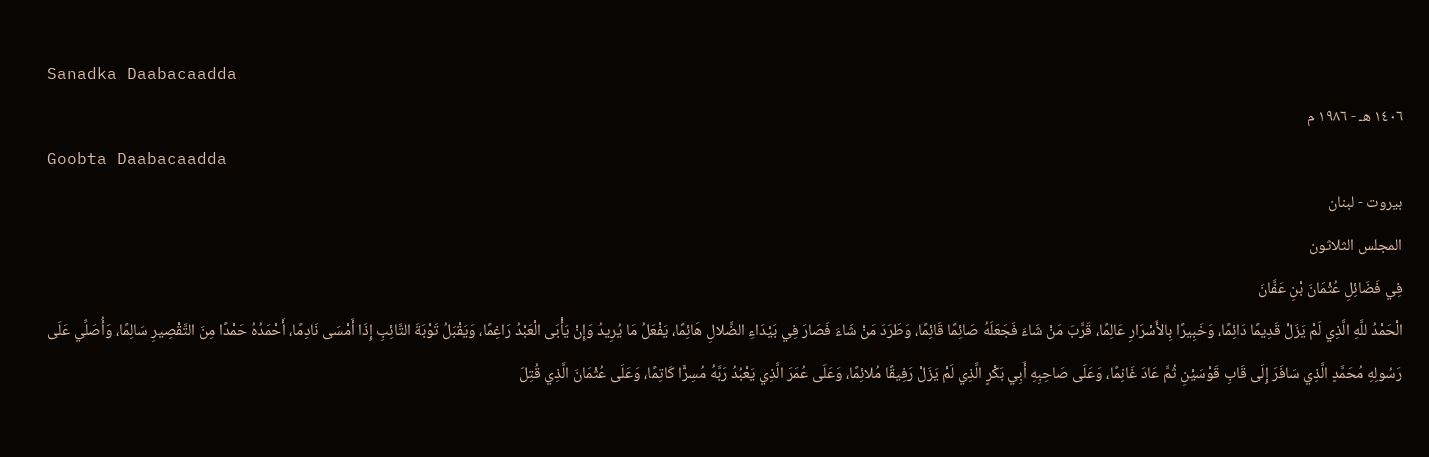Sanadka Daabacaadda
١٤٠٦ هـ - ١٩٨٦ م
Goobta Daabacaadda
بيروت - لبنان
المجلس الثلاثون
فِي فَضَائِلِ عُثْمَانَ بْنِ عَفَّانَ
الْحَمْدُ للَّهِ الَّذِي لَمْ يَزَلْ قَدِيمًا دَائِمًا، وَخَبِيرًا بِالأَسْرَارِ عَالِمًا، قَرَّبَ مَنْ شَاءَ فَجَعَلَهُ صَائِمًا قَائِمًا، وَطَرَدَ مَنْ شَاءَ فَصَارَ فِي بَيْدَاءِ الضَّلالِ هَائِمًا، يَفْعَلُ مَا يُرِيدُ وَإِنْ يَأْبَى الْعَبْدُ رَاغِمًا، وَيَقْبَلُ تَوْبَةَ التَّائِبِ إِذَا أَمْسَى نَادِمًا، أَحْمَدُهُ حَمْدًا مِنَ التَّقْصِيرِ سَالِمًا، وَأُصَلِّي عَلَى رَسُولِهِ مُحَمَّدٍ الَّذِي سَافَرَ إِلَى قَابِ قَوْسَيْنِ ثُمَّ عَادَ غَانِمًا، وَعَلَى صَاحِبِهِ أَبِي بَكْرٍ الَّذِي لَمْ يَزَلْ رَفِيقًا مُلائِمًا، وَعَلَى عُمَرَ الَّذِي يَعْبُدُ رَبَّهُ مُسِرًّا كَاتِمًا، وَعَلَى عُثْمَانَ الَّذِي قُتِلَ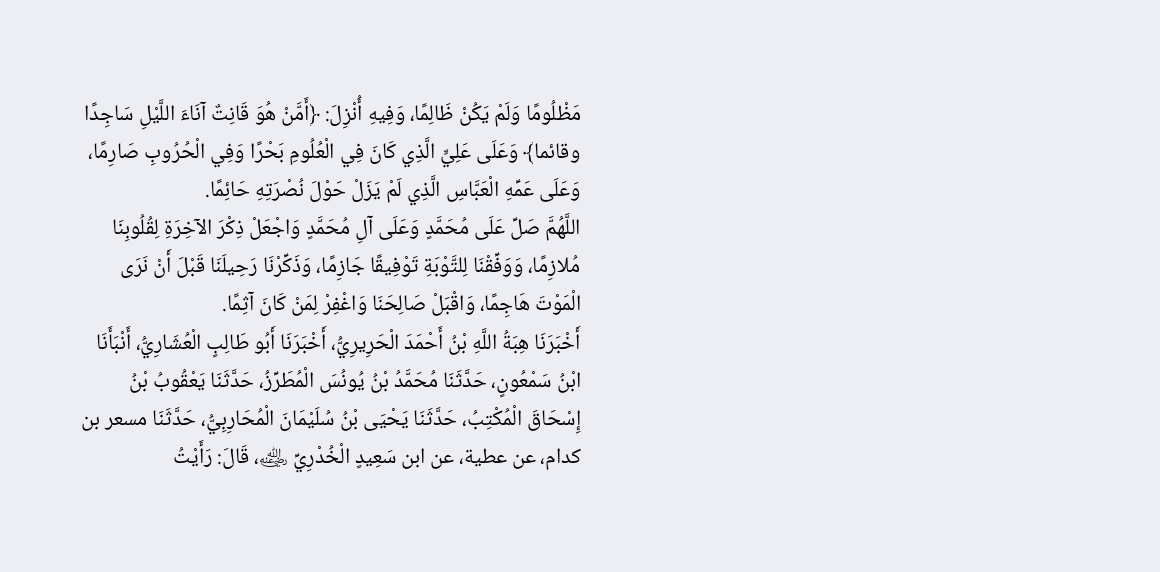مَظْلُومًا وَلَمْ يَكُنْ ظَالِمًا، وَفِيهِ أُنْزِلَ: ﴿أَمَّنْ هُوَ قَانِتٌ آنَاءَ اللَّيْلِ سَاجِدًا وقائما﴾ وَعَلَى عَلِيٍّ الَّذِي كَانَ فِي الْعُلُومِ بَحْرًا وَفِي الْحُرُوبِ صَارِمًا، وَعَلَى عَمِّهِ الْعَبَّاسِ الَّذِي لَمْ يَزَلْ حَوْلَ نُصْرَتِهِ حَائِمًا.
اللَّهُمَّ صَلِّ عَلَى مُحَمَّدٍ وَعَلَى آلِ مُحَمَّدٍ وَاجْعَلْ ذِكْرَ الآخِرَةِ لِقُلُوبِنَا مُلازِمًا، وَوَفِّقْنَا لِلتَّوْبَةِ تَوْفِيقًا جَازِمًا، وَذَكِّرْنَا رَحِيلَنَا قَبْلَ أَنْ نَرَى الْمَوْتَ هَاجِمًا، وَاقْبَلْ صَالِحَنَا وَاغْفِرْ لِمَنْ كَانَ آثِمًا.
أَخْبَرَنَا هِبَةُ اللَّهِ بْنُ أَحْمَدَ الْحَرِيرِيُّ، أَخْبَرَنَا أَبُو طَالِبٍ الْعُشَارِيُّ، أَنْبَأَنَا ابْنُ سَمْعُونٍ، حَدَّثَنَا مُحَمَّدُ بْنُ يُونُسَ الْمُطَرِّزُ، حَدَّثَنَا يَعْقُوبُ بْنُ إِسْحَاقَ الْمُكْتِبُ، حَدَّثَنَا يَحْيَى بْنُ سُلَيْمَانَ الْمُحَارِبِيُّ، حَدَّثَنَا مسعر بن كدام، عن عطية، عن ابن سَعِيدٍ الْخُدْرِيِّ ﵁، قَالَ: رَأَيْتُ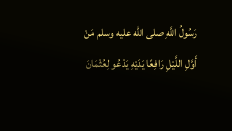رَسُولُ اللَّهِ صلى الله عليه وسلم مَنْ أَوَّلِ اللَّيْلِ رَافِعًا يَدَيْهِ يَدْعُو لِعُثْمَانَ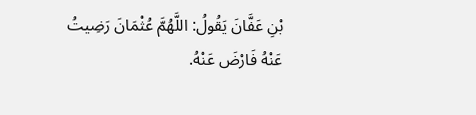بْنِ عَفَّانَ يَقُولُ: اللَّهُمَّ عُثْمَانَ رَضِيتُ عَنْهُ فَارْضَ عَنْهُ.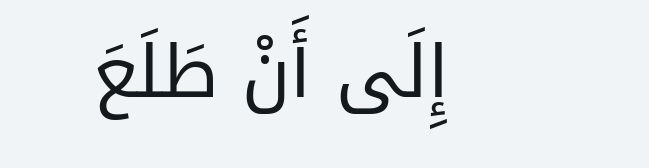إِلَى أَنْ طَلَعَ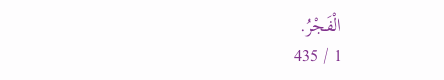الْفَجْرُ.
1 / 435